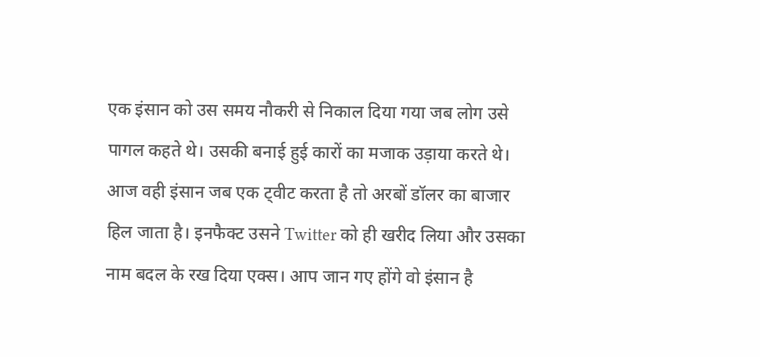एक इंसान को उस समय नौकरी से निकाल दिया गया जब लोग उसे पागल कहते थे। उसकी बनाई हुई कारों का मजाक उड़ाया करते थे। आज वही इंसान जब एक ट्वीट करता है तो अरबों डॉलर का बाजार हिल जाता है। इनफैक्ट उसने Twitter को ही खरीद लिया और उसका नाम बदल के रख दिया एक्स। आप जान गए होंगे वो इंसान है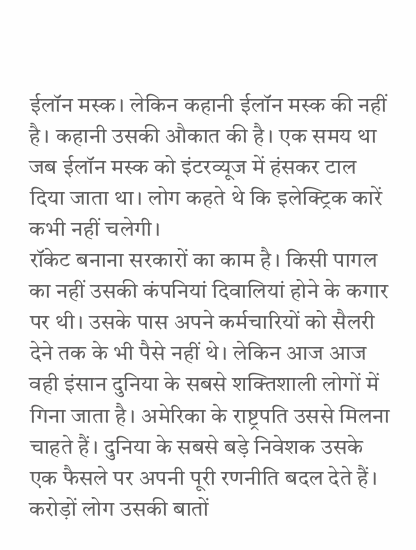ईलॉन मस्क। लेकिन कहानी ईलॉन मस्क की नहीं है। कहानी उसकी औकात की है। एक समय था जब ईलॉन मस्क को इंटरव्यूज में हंसकर टाल दिया जाता था। लोग कहते थे कि इलेक्ट्रिक कारें कभी नहीं चलेगी।
रॉकेट बनाना सरकारों का काम है। किसी पागल का नहीं उसकी कंपनियां दिवालियां होने के कगार पर थी। उसके पास अपने कर्मचारियों को सैलरी देने तक के भी पैसे नहीं थे। लेकिन आज आज वही इंसान दुनिया के सबसे शक्तिशाली लोगों में गिना जाता है। अमेरिका के राष्ट्रपति उससे मिलना चाहते हैं। दुनिया के सबसे बड़े निवेशक उसके एक फैसले पर अपनी पूरी रणनीति बदल देते हैं। करोड़ों लोग उसकी बातों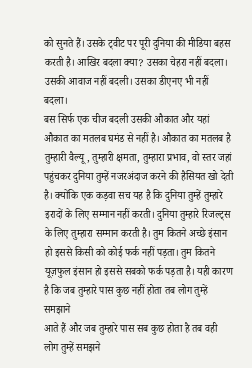को सुनते हैं। उसके ट्वीट पर पूरी दुनिया की मीडिया बहस करती है। आखिर बदला क्या? उसका चेहरा नहीं बदला। उसकी आवाज नहीं बदली। उसका डीएनए भी नहीं बदला।
बस सिर्फ एक चीज बदली उसकी औकात और यहां औकात का मतलब घमंड से नहीं है। औकात का मतलब है तुम्हारी वैल्यू, तुम्हारी क्षमता, तुम्हारा प्रभाव, वो स्तर जहां पहुंचकर दुनिया तुम्हें नजरअंदाज करने की हैसियत खो देती है। क्योंकि एक कड़वा सच यह है कि दुनिया तुम्हें तुम्हारे इरादों के लिए सम्मान नहीं करती। दुनिया तुम्हारे रिजल्ट्स के लिए तुम्हारा सम्मान करती है। तुम कितने अच्छे इंसान हो इससे किसी को कोई फर्क नहीं पड़ता। तुम कितने यूज़फुल इंसान हो इससे सबको फर्क पड़ता है। यही कारण है कि जब तुम्हारे पास कुछ नहीं होता तब लोग तुम्हें समझाने
आते हैं और जब तुम्हारे पास सब कुछ होता है तब वही लोग तुम्हें समझने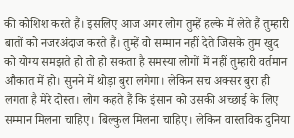की कोशिश करते हैं। इसलिए आज अगर लोग तुम्हें हल्के में लेते हैं तुम्हारी बातों को नजरअंदाज करते हैं। तुम्हें वो सम्मान नहीं देते जिसके तुम खुद को योग्य समझते हो तो हो सकता है समस्या लोगों में नहीं तुम्हारी वर्तमान औकात में हो। सुनने में थोड़ा बुरा लगेगा। लेकिन सच अक्सर बुरा ही लगता है मेरे दोस्त। लोग कहते हैं कि इंसान को उसकी अच्छाई के लिए सम्मान मिलना चाहिए। बिल्कुल मिलना चाहिए। लेकिन वास्तविक दुनिया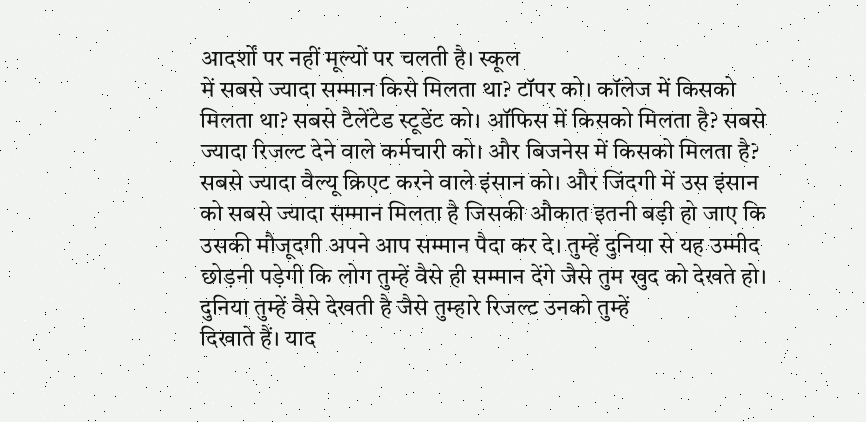आदर्शों पर नहीं मूल्यों पर चलती है। स्कूल
में सबसे ज्यादा सम्मान किसे मिलता था? टॉपर को। कॉलेज में किसको मिलता था? सबसे टैलेंटेड स्टूडेंट को। ऑफिस में किसको मिलता है? सबसे ज्यादा रिजल्ट देने वाले कर्मचारी को। और बिजनेस में किसको मिलता है? सबसे ज्यादा वैल्यू क्रिएट करने वाले इंसान को। और जिंदगी में उस इंसान को सबसे ज्यादा सम्मान मिलता है जिसकी औकात इतनी बड़ी हो जाए कि उसकी मौजूदगी अपने आप सम्मान पैदा कर दे। तुम्हें दुनिया से यह उम्मीद छोड़नी पड़ेगी कि लोग तुम्हें वैसे ही सम्मान देंगे जैसे तुम खुद को देखते हो। दुनिया तुम्हें वैसे देखती है जैसे तुम्हारे रिजल्ट उनको तुम्हें
दिखाते हैं। याद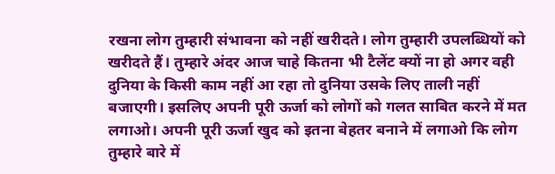रखना लोग तुम्हारी संभावना को नहीं खरीदते। लोग तुम्हारी उपलब्धियों को खरीदते हैं। तुम्हारे अंदर आज चाहे कितना भी टैलेंट क्यों ना हो अगर वही दुनिया के किसी काम नहीं आ रहा तो दुनिया उसके लिए ताली नहीं बजाएगी। इसलिए अपनी पूरी ऊर्जा को लोगों को गलत साबित करने में मत लगाओ। अपनी पूरी ऊर्जा खुद को इतना बेहतर बनाने में लगाओ कि लोग तुम्हारे बारे में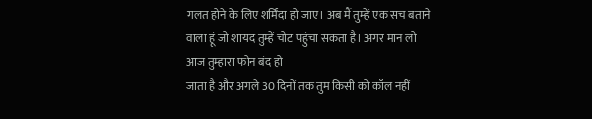गलत होने के लिए शर्मिंदा हो जाए। अब मैं तुम्हें एक सच बताने वाला हूं जो शायद तुम्हें चोट पहुंचा सकता है। अगर मान लो आज तुम्हारा फोन बंद हो
जाता है और अगले 30 दिनों तक तुम किसी को कॉल नहीं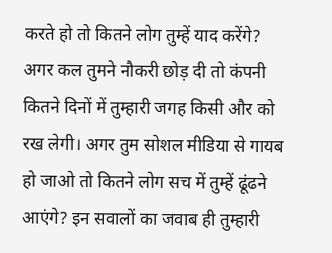करते हो तो कितने लोग तुम्हें याद करेंगे? अगर कल तुमने नौकरी छोड़ दी तो कंपनी कितने दिनों में तुम्हारी जगह किसी और को रख लेगी। अगर तुम सोशल मीडिया से गायब हो जाओ तो कितने लोग सच में तुम्हें ढूंढने आएंगे? इन सवालों का जवाब ही तुम्हारी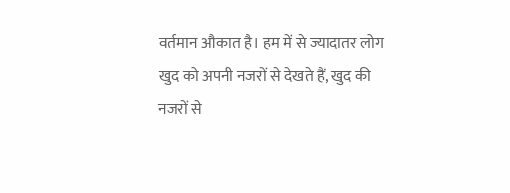वर्तमान औकात है। हम में से ज्यादातर लोग खुद को अपनी नजरों से देखते हैं, खुद की नजरों से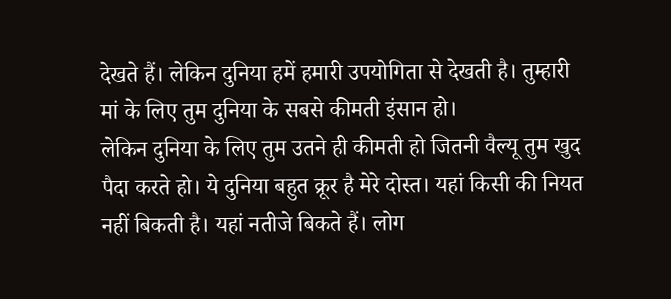देखते हैं। लेकिन दुनिया हमें हमारी उपयोगिता से देखती है। तुम्हारी मां के लिए तुम दुनिया के सबसे कीमती इंसान हो।
लेकिन दुनिया के लिए तुम उतने ही कीमती हो जितनी वैल्यू तुम खुद पैदा करते हो। ये दुनिया बहुत क्रूर है मेरे दोस्त। यहां किसी की नियत नहीं बिकती है। यहां नतीजे बिकते हैं। लोग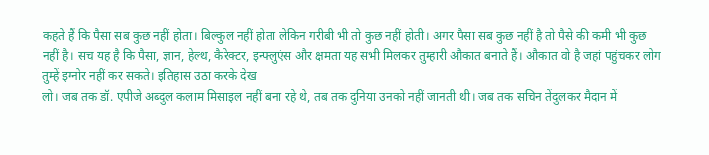कहते हैं कि पैसा सब कुछ नहीं होता। बिल्कुल नहीं होता लेकिन गरीबी भी तो कुछ नहीं होती। अगर पैसा सब कुछ नहीं है तो पैसे की कमी भी कुछ नहीं है। सच यह है कि पैसा, ज्ञान, हेल्थ, कैरेक्टर, इन्फ्लुएंस और क्षमता यह सभी मिलकर तुम्हारी औकात बनाते हैं। औकात वो है जहां पहुंचकर लोग तुम्हें इग्नोर नहीं कर सकते। इतिहास उठा करके देख
लो। जब तक डॉ. एपीजे अब्दुल कलाम मिसाइल नहीं बना रहे थे, तब तक दुनिया उनको नहीं जानती थी। जब तक सचिन तेंदुलकर मैदान में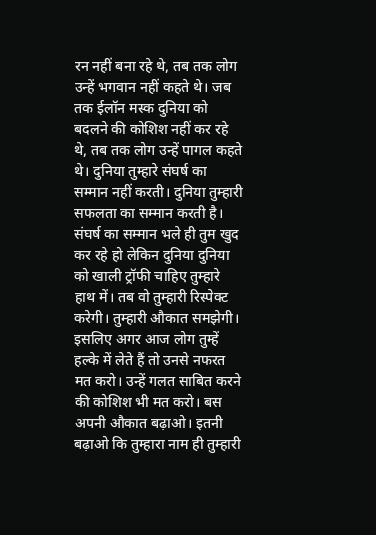रन नहीं बना रहे थे, तब तक लोग उन्हें भगवान नहीं कहते थे। जब तक ईलॉन मस्क दुनिया को बदलने की कोशिश नहीं कर रहे थे, तब तक लोग उन्हें पागल कहते थे। दुनिया तुम्हारे संघर्ष का सम्मान नहीं करती। दुनिया तुम्हारी सफलता का सम्मान करती है। संघर्ष का सम्मान भले ही तुम खुद कर रहे हो लेकिन दुनिया दुनिया को खाली ट्रॉफी चाहिए तुम्हारे हाथ में। तब वो तुम्हारी रिस्पेक्ट करेगी। तुम्हारी औकात समझेगी।
इसलिए अगर आज लोग तुम्हें हल्के में लेते हैं तो उनसे नफरत मत करो। उन्हें गलत साबित करने की कोशिश भी मत करो। बस अपनी औकात बढ़ाओ। इतनी बढ़ाओ कि तुम्हारा नाम ही तुम्हारी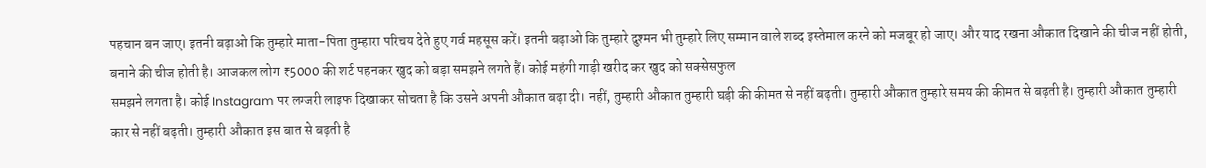पहचान बन जाए। इतनी बढ़ाओ कि तुम्हारे माता-पिता तुम्हारा परिचय देते हुए गर्व महसूस करें। इतनी बढ़ाओ कि तुम्हारे दुश्मन भी तुम्हारे लिए सम्मान वाले शब्द इस्तेमाल करने को मजबूर हो जाए। और याद रखना औकात दिखाने की चीज नहीं होती, बनाने की चीज होती है। आजकल लोग ₹5000 की शर्ट पहनकर खुद को बड़ा समझने लगते हैं। कोई महंगी गाड़ी खरीद कर खुद को सक्सेसफुल
समझने लगता है। कोई Instagram पर लग्जरी लाइफ दिखाकर सोचता है कि उसने अपनी औकात बढ़ा दी। नहीं, तुम्हारी औकात तुम्हारी घड़ी की कीमत से नहीं बढ़ती। तुम्हारी औकात तुम्हारे समय की कीमत से बढ़ती है। तुम्हारी औकात तुम्हारी कार से नहीं बढ़ती। तुम्हारी औकात इस बात से बढ़ती है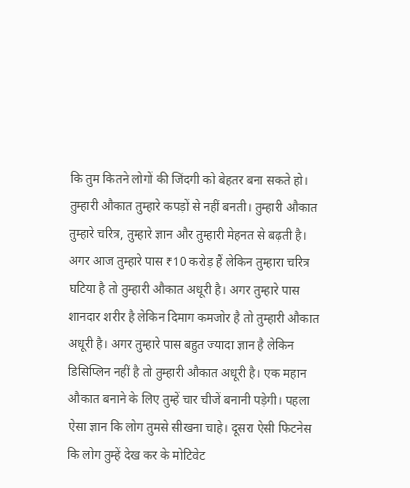कि तुम कितने लोगों की जिंदगी को बेहतर बना सकते हो। तुम्हारी औकात तुम्हारे कपड़ों से नहीं बनती। तुम्हारी औकात तुम्हारे चरित्र, तुम्हारे ज्ञान और तुम्हारी मेहनत से बढ़ती है। अगर आज तुम्हारे पास ₹10 करोड़ हैं लेकिन तुम्हारा चरित्र घटिया है तो तुम्हारी औकात अधूरी है। अगर तुम्हारे पास
शानदार शरीर है लेकिन दिमाग कमजोर है तो तुम्हारी औकात अधूरी है। अगर तुम्हारे पास बहुत ज्यादा ज्ञान है लेकिन डिसिप्लिन नहीं है तो तुम्हारी औकात अधूरी है। एक महान औकात बनाने के लिए तुम्हें चार चीजें बनानी पड़ेगी। पहला ऐसा ज्ञान कि लोग तुमसे सीखना चाहे। दूसरा ऐसी फिटनेस कि लोग तुम्हें देख कर के मोटिवेट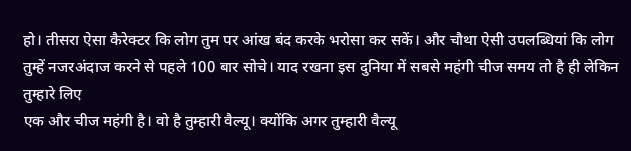हो। तीसरा ऐसा कैरेक्टर कि लोग तुम पर आंख बंद करके भरोसा कर सकें। और चौथा ऐसी उपलब्धियां कि लोग तुम्हें नजरअंदाज करने से पहले 100 बार सोचे। याद रखना इस दुनिया में सबसे महंगी चीज समय तो है ही लेकिन तुम्हारे लिए
एक और चीज महंगी है। वो है तुम्हारी वैल्यू। क्योंकि अगर तुम्हारी वैल्यू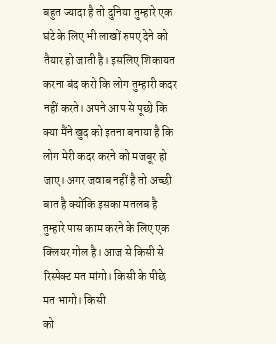बहुत ज्यादा है तो दुनिया तुम्हारे एक घंटे के लिए भी लाखों रुपए देने को तैयार हो जाती है। इसलिए शिकायत करना बंद करो कि लोग तुम्हारी कदर नहीं करते। अपने आप से पूछो कि क्या मैंने खुद को इतना बनाया है कि लोग मेरी कदर करने को मजबूर हो जाए। अगर जवाब नहीं है तो अच्छी बात है क्योंकि इसका मतलब है तुम्हारे पास काम करने के लिए एक क्लियर गोल है। आज से किसी से रिस्पेक्ट मत मांगो। किसी के पीछे मत भागो। किसी
को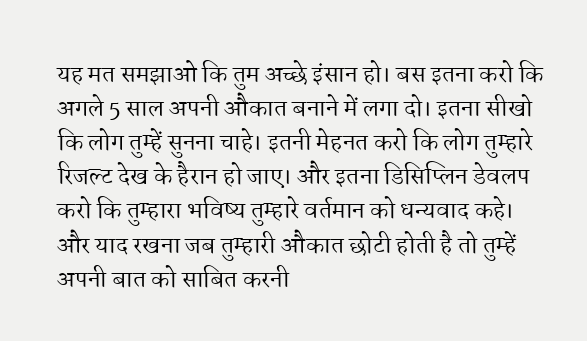यह मत समझाओ कि तुम अच्छे इंसान हो। बस इतना करो कि अगले 5 साल अपनी औकात बनाने में लगा दो। इतना सीखो कि लोग तुम्हें सुनना चाहे। इतनी मेहनत करो कि लोग तुम्हारे रिजल्ट देख के हैरान हो जाए। और इतना डिसिप्लिन डेवलप करो कि तुम्हारा भविष्य तुम्हारे वर्तमान को धन्यवाद कहे। और याद रखना जब तुम्हारी औकात छोटी होती है तो तुम्हें अपनी बात को साबित करनी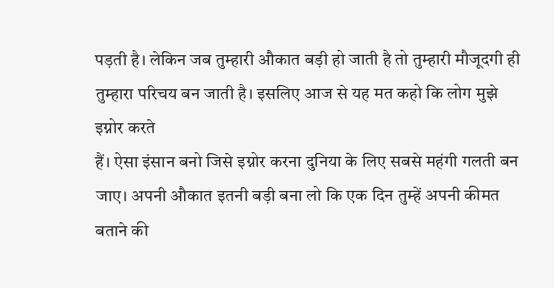पड़ती है। लेकिन जब तुम्हारी औकात बड़ी हो जाती है तो तुम्हारी मौजूदगी ही तुम्हारा परिचय बन जाती है। इसलिए आज से यह मत कहो कि लोग मुझे इग्नोर करते
हैं। ऐसा इंसान बनो जिसे इग्नोर करना दुनिया के लिए सबसे महंगी गलती बन जाए। अपनी औकात इतनी बड़ी बना लो कि एक दिन तुम्हें अपनी कीमत बताने की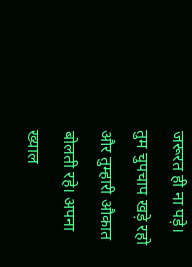जरूरत ही ना पड़े। तुम चुपचाप खड़े रहो और तुम्हारी औकात बोलती रहे। अपना ख्याल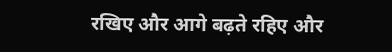रखिए और आगे बढ़ते रहिए और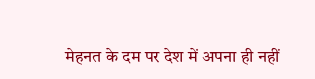मेहनत के दम पर देश में अपना ही नहीं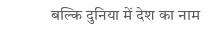बल्कि दुनिया में देश का नाम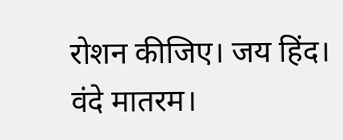रोशन कीजिए। जय हिंद। वंदे मातरम।